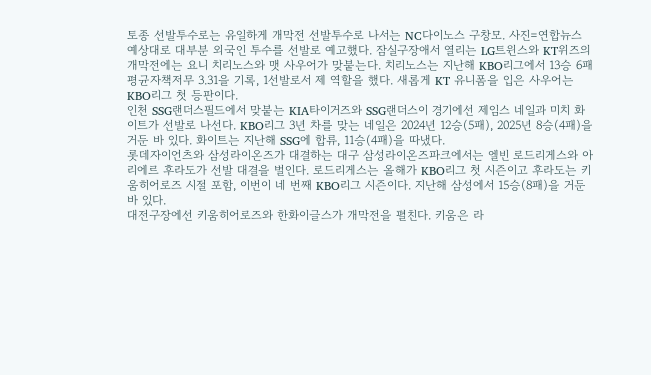토종 선발투수로는 유일하게 개막전 선발투수로 나서는 NC다이노스 구창모. 사진=연합뉴스
예상대로 대부분 외국인 투수를 선발로 예고했다. 잠실구장애서 열리는 LG트윈스와 KT위즈의 개막전에는 요니 치리노스와 맷 사우어가 맞붙는다. 치리노스는 지난해 KBO리그에서 13승 6패 평균자책저무 3.31을 기록, 1선발로서 제 역할을 했다. 새롭게 KT 유니폼을 입은 사우어는 KBO리그 첫 등판이다.
인천 SSG랜더스필드에서 맞붙는 KIA타이거즈와 SSG랜더스이 경기에선 제임스 네일과 미치 화이트가 선발로 나선다. KBO리그 3년 차를 맞는 네일은 2024년 12승(5패), 2025년 8승(4패)을 거둔 바 있다. 화이트는 지난해 SSG에 합류, 11승(4패)을 따냈다.
롯데자이언츠와 삼성라이온즈가 대결하는 대구 삼성라이온즈파크에서는 엘빈 로드리게스와 아리에르 후라도가 선발 대결을 벌인다. 로드리게스는 올해가 KBO리그 첫 시즌이고 후라도는 키움히어로즈 시절 포함, 이번이 네 번째 KBO리그 시즌이다. 지난해 삼성에서 15승(8패)을 거둔 바 있다.
대전구장에선 키움히어로즈와 한화이글스가 개막전을 펼친다. 키움은 라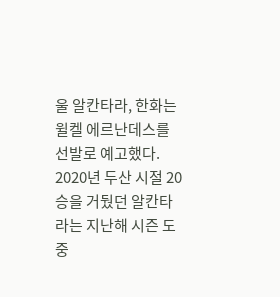울 알칸타라, 한화는 윌켈 에르난데스를 선발로 예고했다. 2020년 두산 시절 20승을 거뒀던 알칸타라는 지난해 시즌 도중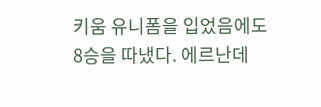키움 유니폼을 입었음에도 8승을 따냈다. 에르난데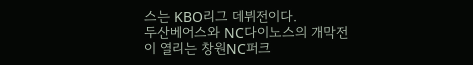스는 KBO리그 데뷔전이다.
두산베어스와 NC다이노스의 개막전이 열리는 창원NC퍼크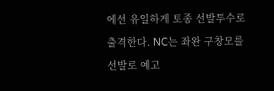에선 유일하게 토종 선발투수로 출격한다. NC는 좌완 구창모를 선발로 예고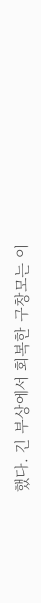했다. 긴 부상에서 회복한 구창모는 이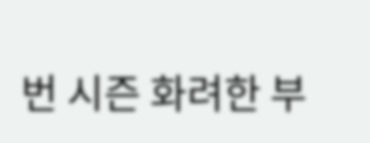번 시즌 화려한 부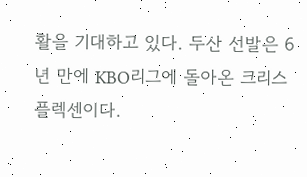활을 기대하고 있다. 두산 선발은 6년 만에 KBO리그에 돌아온 크리스 플렉센이다.